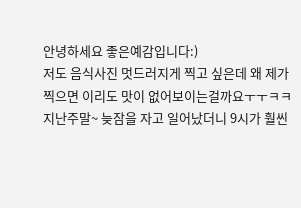안녕하세요 좋은예감입니다:)
저도 음식사진 멋드러지게 찍고 싶은데 왜 제가 찍으면 이리도 맛이 없어보이는걸까요ㅜㅜㅋㅋ
지난주말~ 늦잠을 자고 일어났더니 9시가 훨씬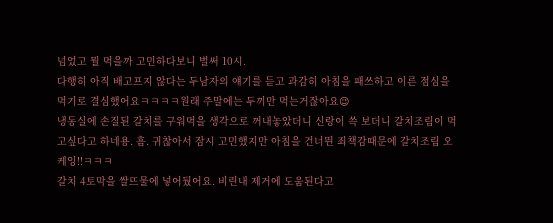넘었고 뭘 먹을까 고민하다보니 벌써 10시.
다행히 아직 배고프지 않다는 두남자의 얘기를 듣고 과감히 아침을 패쓰하고 이른 점심을 먹기로 결심했어요ㅋㅋㅋㅋ원래 주말에는 두끼만 먹는거잖아요😉
냉동실에 손질된 갈치를 구워먹을 생각으로 꺼내놓았더니 신랑이 쓱 보더니 갈치조림이 먹고싶다고 하네용. 흠. 귀찮아서 잠시 고민했지만 아침을 건너뛴 죄책감때문에 갈치조림 오케잉!!ㅋㅋㅋ
갈치 4토막을 쌀뜨물에 넣어뒀어요. 비린내 제거에 도움된다고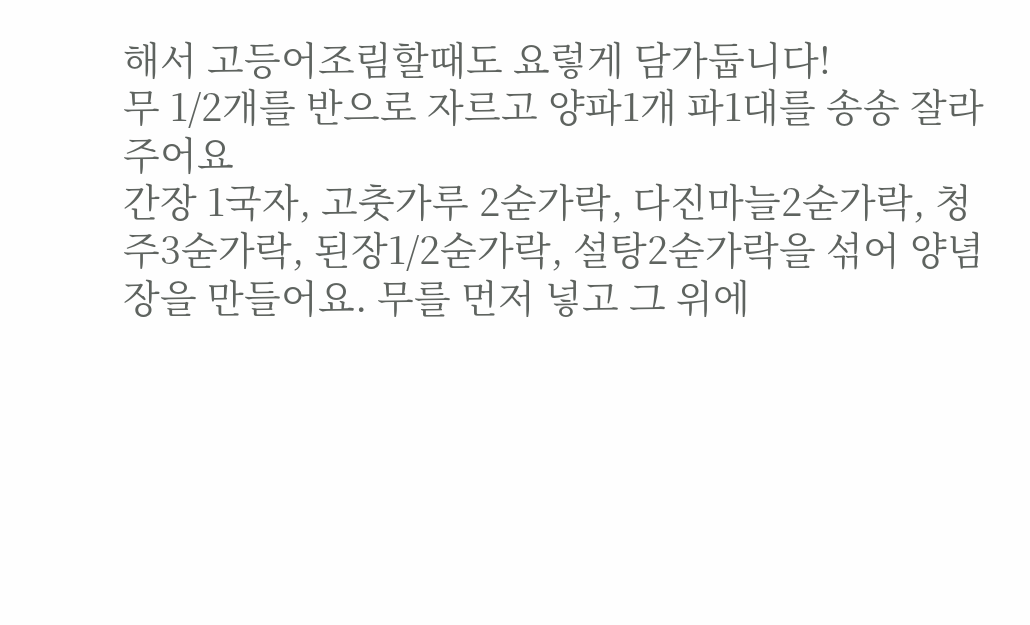해서 고등어조림할때도 요렇게 담가둡니다!
무 1/2개를 반으로 자르고 양파1개 파1대를 송송 잘라주어요
간장 1국자, 고춧가루 2숟가락, 다진마늘2숟가락, 청주3숟가락, 된장1/2숟가락, 설탕2숟가락을 섞어 양념장을 만들어요. 무를 먼저 넣고 그 위에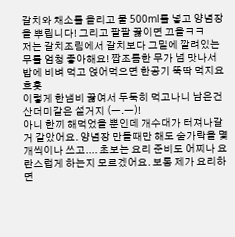갈치와 채소를 올리고 물 500ml를 넣고 양념장을 뿌립니다! 그리고 팔팔 끓이면 끄읕ㅋㅋ
저는 갈치조림에서 갈치보다 그밑에 깔려있는 무를 엄청 좋아해요! 짭조름한 무가 넘 맛나서 밥에 비벼 먹고 얹어먹으면 한공기 뚝딱 먹지요 흐흣
이렇게 한냄비 끓여서 두둑히 먹고나니 남은건 산더미같은 설거지 (ㅡ.ㅡ)!
아니 한끼 해먹었을 뿐인데 개수대가 터져나갈거 같았어요. 양념장 만들때만 해도 숟가락을 몇 개씩이나 쓰고.... 초보는 요리 준비도 어찌나 요란스럽게 하는지 모르겠어요. 보통 제가 요리하면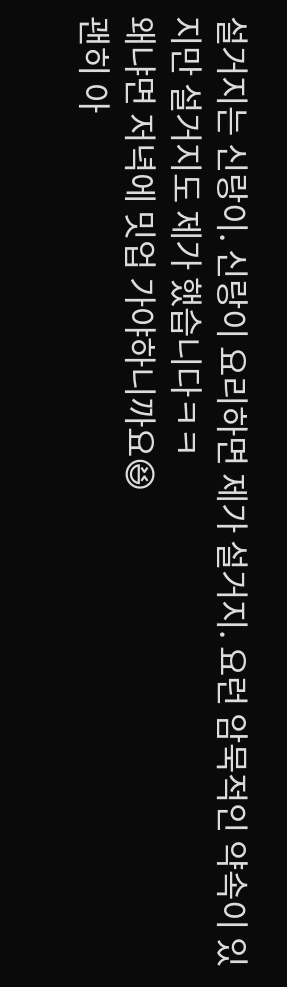설거지는 신랑이. 신랑이 요리하면 제가 설거지. 요런 암묵적인 약속이 있지만 설거지도 제가 했습니다ㅋㅋ
왜냐면 저녁에 밋업 가야하니까요😆
괜히 아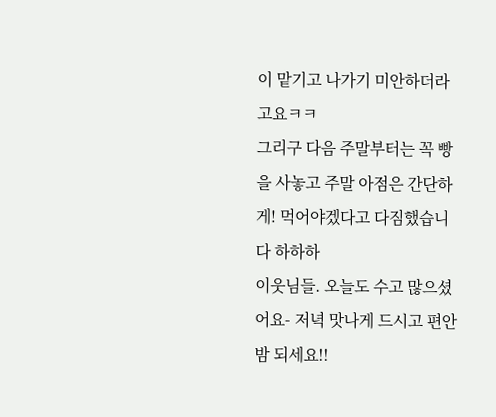이 맡기고 나가기 미안하더라고요ㅋㅋ
그리구 다음 주말부터는 꼭 빵을 사놓고 주말 아점은 간단하게! 먹어야겠다고 다짐했습니다 하하하
이웃님들. 오늘도 수고 많으셨어요- 저녁 맛나게 드시고 편안밤 되세요!!